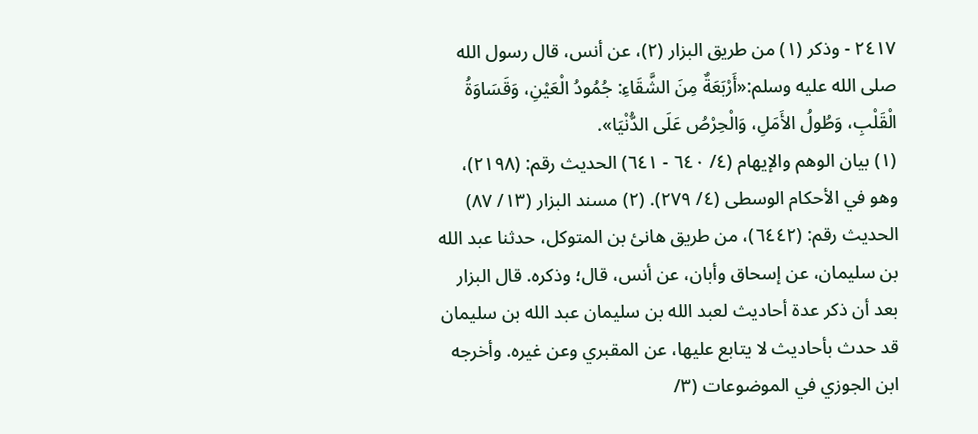٢٤١٧ - وذكر (١) من طريق البزار (٢)، عن أنس، قال رسول الله صلى الله عليه وسلم:«أَرْبَعَةٌ مِنَ الشَّقَاءِ: جُمُودُ الْعَيْنِ، وَقَسَاوَةُ الْقَلْبِ، وَطُولُ الأَمَلِ، وَالْحِرْصُ عَلَى الدُّنْيَا».
(١) بيان الوهم والإيهام (٤/ ٦٤٠ - ٦٤١) الحديث رقم: (٢١٩٨)، وهو في الأحكام الوسطى (٤/ ٢٧٩). (٢) مسند البزار (١٣/ ٨٧) الحديث رقم: (٦٤٤٢)، من طريق هانئ بن المتوكل، حدثنا عبد الله بن سليمان، عن إسحاق وأبان، عن أنس، قال؛ وذكره. قال البزار بعد أن ذكر عدة أحاديث لعبد الله بن سليمان عبد الله بن سليمان قد حدث بأحاديث لا يتابع عليها، عن المقبري وعن غيره. وأخرجه ابن الجوزي في الموضوعات (٣/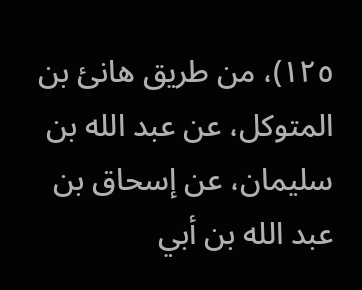١٢٥)، من طريق هانئ بن المتوكل، عن عبد الله بن سليمان، عن إسحاق بن عبد الله بن أبي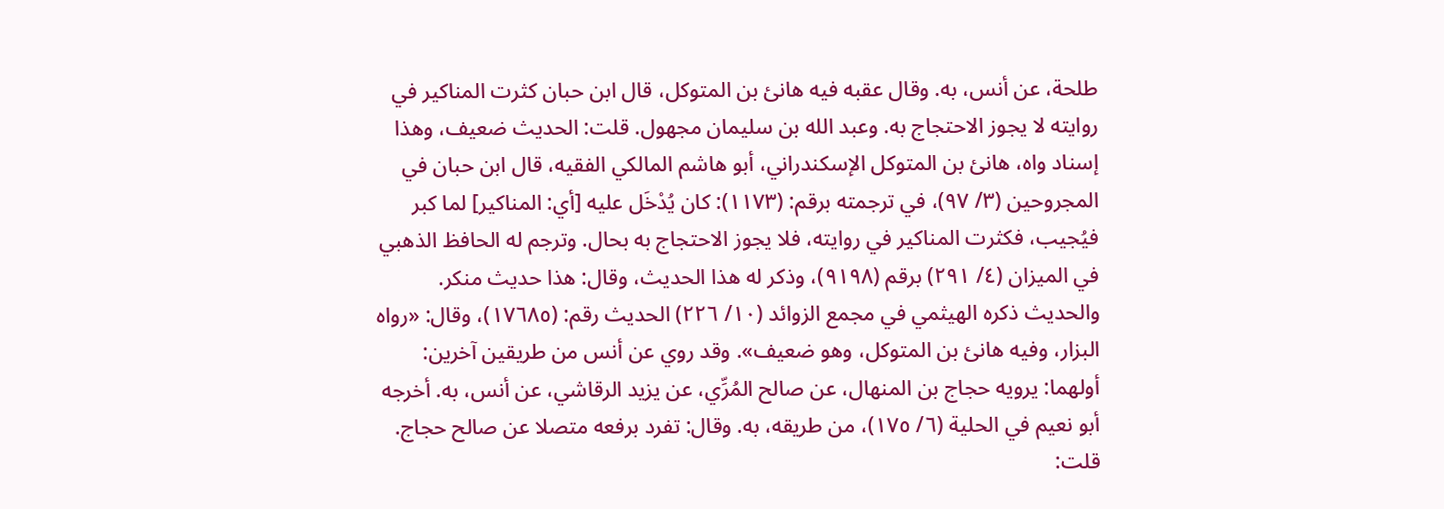طلحة، عن أنس، به. وقال عقبه فيه هانئ بن المتوكل، قال ابن حبان كثرت المناكير في روايته لا يجوز الاحتجاج به. وعبد الله بن سليمان مجهول. قلت: الحديث ضعيف، وهذا إسناد واه، هانئ بن المتوكل الإسكندراني، أبو هاشم المالكي الفقيه، قال ابن حبان في المجروحين (٣/ ٩٧)، في ترجمته برقم: (١١٧٣): كان يُدْخَل عليه [أي: المناكير] لما كبر فيُجيب، فكثرت المناكير في روايته، فلا يجوز الاحتجاج به بحال. وترجم له الحافظ الذهبي في الميزان (٤/ ٢٩١) برقم (٩١٩٨)، وذكر له هذا الحديث، وقال: هذا حديث منكر. والحديث ذكره الهيثمي في مجمع الزوائد (١٠/ ٢٢٦) الحديث رقم: (١٧٦٨٥)، وقال: «رواه البزار، وفيه هانئ بن المتوكل، وهو ضعيف». وقد روي عن أنس من طريقين آخرين: أولهما: يرويه حجاج بن المنهال، عن صالح المُرِّي، عن يزيد الرقاشي، عن أنس، به. أخرجه أبو نعيم في الحلية (٦/ ١٧٥)، من طريقه، به. وقال: تفرد برفعه متصلا عن صالح حجاج. قلت: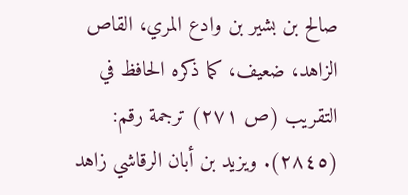صالح بن بشير بن وادع المري، القاص الزاهد، ضعيف، كما ذكره الحافظ في التقريب (ص ٢٧١) ترجمة رقم: (٢٨٤٥). ويزيد بن أبان الرقاشي زاهد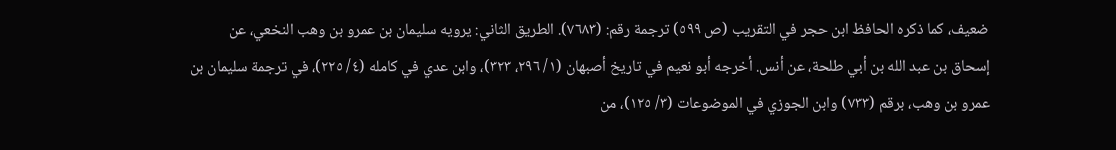ضعيف، كما ذكره الحافظ ابن حجر في التقريب (ص ٥٩٩) ترجمة رقم: (٧٦٨٣). الطريق الثاني: يرويه سليمان بن عمرو بن وهب النخعي، عن إسحاق بن عبد الله بن أبي طلحة، عن أنس. أخرجه أبو نعيم في تاريخ أصبهان (١/ ٢٩٦، ٣٢٣)، وابن عدي في كامله (٤/ ٢٢٥)، في ترجمة سليمان بن عمرو بن وهب، برقم (٧٣٣) وابن الجوزي في الموضوعات (٣/ ١٢٥)، من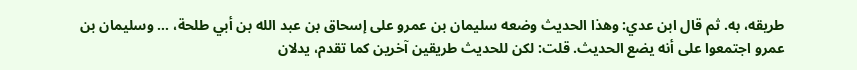طريقه، به. ثم قال ابن عدي: وهذا الحديث وضعه سليمان بن عمرو على إسحاق بن عبد الله بن أبي طلحة، … وسليمان بن عمرو اجتمعوا على أنه يضع الحديث. قلت: لكن للحديث طريقين آخرين كما تقدم، يدلان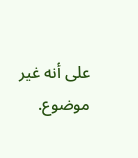على أنه غير موضوع.